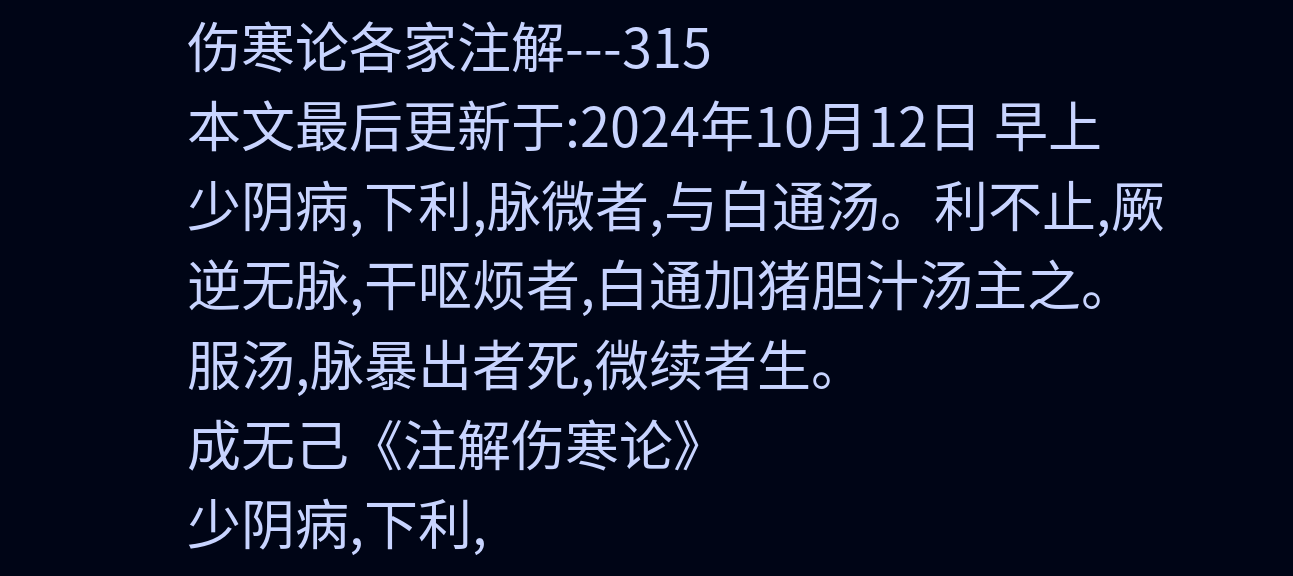伤寒论各家注解---315
本文最后更新于:2024年10月12日 早上
少阴病,下利,脉微者,与白通汤。利不止,厥逆无脉,干呕烦者,白通加猪胆汁汤主之。服汤,脉暴出者死,微续者生。
成无己《注解伤寒论》
少阴病,下利,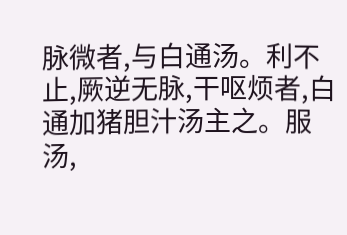脉微者,与白通汤。利不止,厥逆无脉,干呕烦者,白通加猪胆汁汤主之。服汤,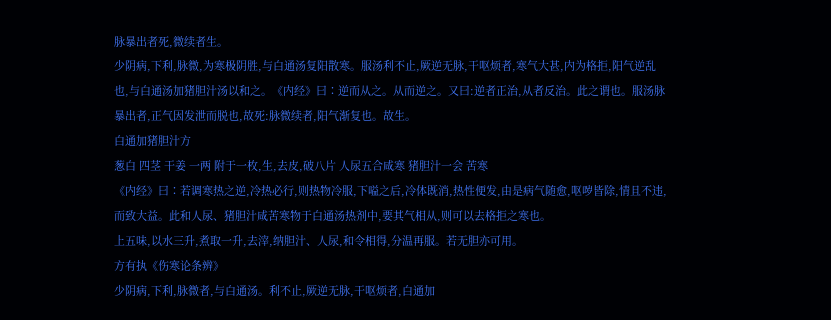脉暴出者死,微续者生。
少阴病,下利,脉微,为寒极阴胜,与白通汤复阳散寒。服汤利不止,厥逆无脉,干呕烦者,寒气大甚,内为格拒,阳气逆乱也,与白通汤加猪胆汁汤以和之。《内经》曰∶逆而从之。从而逆之。又曰:逆者正治,从者反治。此之谓也。服汤脉暴出者,正气因发泄而脱也,故死:脉微续者,阳气渐复也。故生。
白通加猪胆汁方
葱白 四茎 干姜 一两 附于一枚,生,去皮,破八片 人尿五合咸寒 猪胆汁一会 苦寒
《内经》曰∶若调寒热之逆,冷热必行,则热物冷服,下嗌之后,冷体既消,热性便发,由是病气随愈,呕哕皆除,情且不违,而致大益。此和人尿、猪胆汁咸苦寒物于白通汤热剂中,要其气相从,则可以去格拒之寒也。
上五味,以水三升,煮取一升,去滓,纳胆汁、人尿,和令相得,分温再服。若无胆亦可用。
方有执《伤寒论条辨》
少阴病,下利,脉微者,与白通汤。利不止,厥逆无脉,干呕烦者,白通加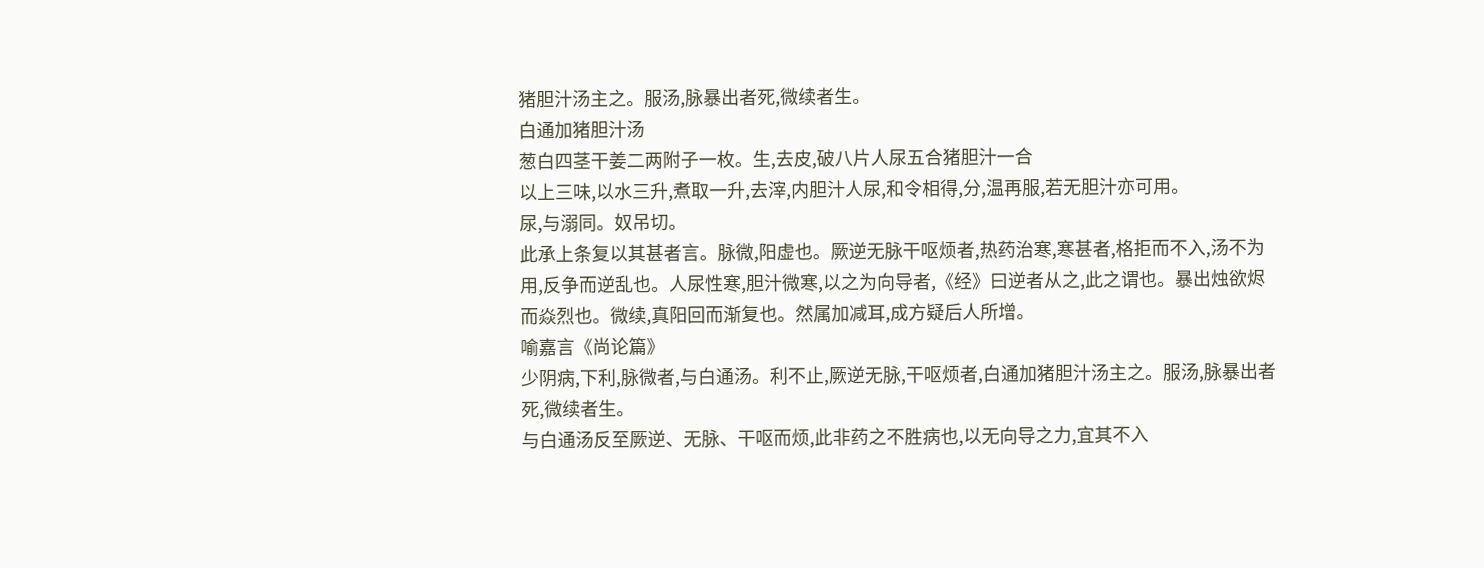猪胆汁汤主之。服汤,脉暴出者死,微续者生。
白通加猪胆汁汤
葱白四茎干姜二两附子一枚。生,去皮,破八片人尿五合猪胆汁一合
以上三味,以水三升,煮取一升,去滓,内胆汁人尿,和令相得,分,温再服,若无胆汁亦可用。
尿,与溺同。奴吊切。
此承上条复以其甚者言。脉微,阳虚也。厥逆无脉干呕烦者,热药治寒,寒甚者,格拒而不入,汤不为用,反争而逆乱也。人尿性寒,胆汁微寒,以之为向导者,《经》曰逆者从之,此之谓也。暴出烛欲烬而焱烈也。微续,真阳回而渐复也。然属加减耳,成方疑后人所增。
喻嘉言《尚论篇》
少阴病,下利,脉微者,与白通汤。利不止,厥逆无脉,干呕烦者,白通加猪胆汁汤主之。服汤,脉暴出者死,微续者生。
与白通汤反至厥逆、无脉、干呕而烦,此非药之不胜病也,以无向导之力,宜其不入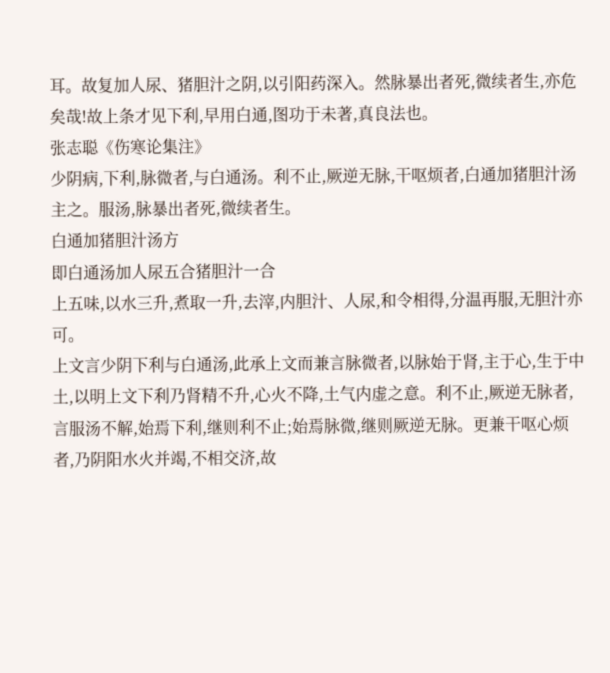耳。故复加人尿、猪胆汁之阴,以引阳药深入。然脉暴出者死,微续者生,亦危矣哉!故上条才见下利,早用白通,图功于未著,真良法也。
张志聪《伤寒论集注》
少阴病,下利,脉微者,与白通汤。利不止,厥逆无脉,干呕烦者,白通加猪胆汁汤主之。服汤,脉暴出者死,微续者生。
白通加猪胆汁汤方
即白通汤加人尿五合猪胆汁一合
上五味,以水三升,煮取一升,去滓,内胆汁、人尿,和令相得,分温再服,无胆汁亦可。
上文言少阴下利与白通汤,此承上文而兼言脉微者,以脉始于肾,主于心,生于中土,以明上文下利乃肾精不升,心火不降,土气内虚之意。利不止,厥逆无脉者,言服汤不解,始焉下利,继则利不止;始焉脉微,继则厥逆无脉。更兼干呕心烦者,乃阴阳水火并竭,不相交济,故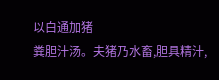以白通加猪
粪胆汁汤。夫猪乃水畜,胆具精汁,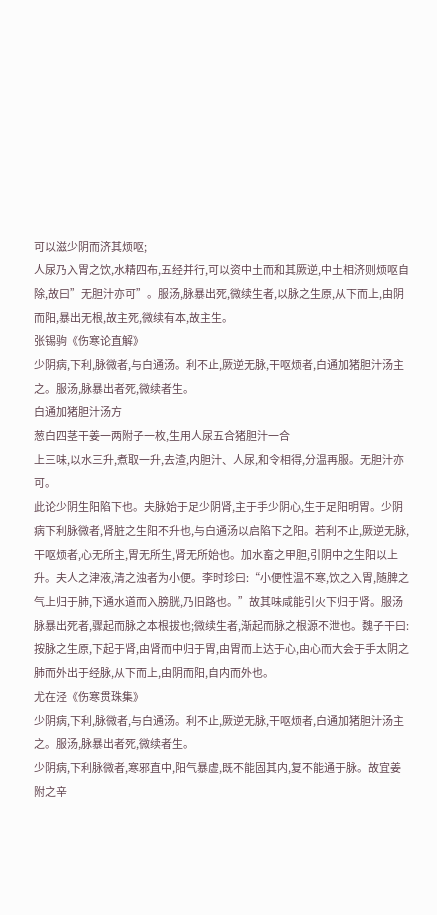可以滋少阴而济其烦呕;
人尿乃入胃之饮,水精四布,五经并行,可以资中土而和其厥逆,中土相济则烦呕自除,故曰”无胆汁亦可”。服汤,脉暴出死,微续生者,以脉之生原,从下而上,由阴而阳,暴出无根,故主死,微续有本,故主生。
张锡驹《伤寒论直解》
少阴病,下利,脉微者,与白通汤。利不止,厥逆无脉,干呕烦者,白通加猪胆汁汤主之。服汤,脉暴出者死,微续者生。
白通加猪胆汁汤方
葱白四茎干姜一两附子一枚,生用人尿五合猪胆汁一合
上三味,以水三升,煮取一升,去渣,内胆汁、人尿,和令相得,分温再服。无胆汁亦可。
此论少阴生阳陷下也。夫脉始于足少阴肾,主于手少阴心,生于足阳明胃。少阴病下利脉微者,肾脏之生阳不升也,与白通汤以启陷下之阳。若利不止,厥逆无脉,干呕烦者,心无所主,胃无所生,肾无所始也。加水畜之甲胆,引阴中之生阳以上升。夫人之津液,清之浊者为小便。李时珍曰:“小便性温不寒,饮之入胃,随脾之气上归于肺,下通水道而入膀胱,乃旧路也。”故其味咸能引火下归于肾。服汤脉暴出死者,骤起而脉之本根拔也;微续生者,渐起而脉之根源不泄也。魏子干曰:按脉之生原,下起于肾,由肾而中归于胃,由胃而上达于心,由心而大会于手太阴之肺而外出于经脉,从下而上,由阴而阳,自内而外也。
尤在泾《伤寒贯珠集》
少阴病,下利,脉微者,与白通汤。利不止,厥逆无脉,干呕烦者,白通加猪胆汁汤主之。服汤,脉暴出者死,微续者生。
少阴病,下利脉微者,寒邪直中,阳气暴虚,既不能固其内,复不能通于脉。故宜姜附之辛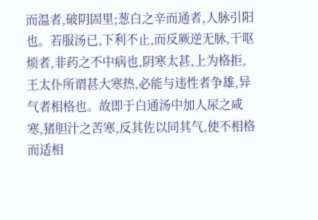而温者,破阴固里;葱白之辛而通者,人脉引阳也。若服汤已,下利不止,而反厥逆无脉,干呕烦者,非药之不中病也,阴寒太甚,上为格拒,王太仆所谓甚大寒热,必能与违性者争雄,异气者相格也。故即于白通汤中加人尿之咸寒,猪胆汁之苦寒,反其佐以同其气,使不相格而适相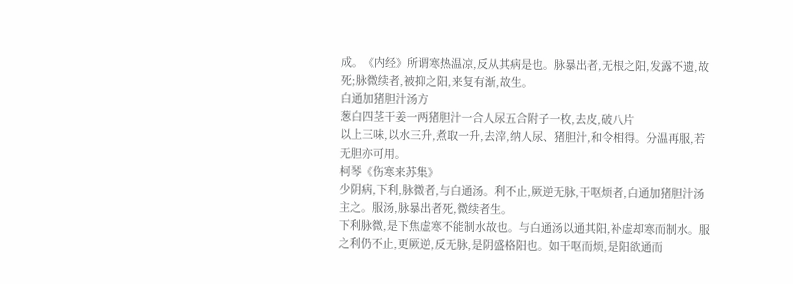成。《内经》所谓寒热温凉,反从其病是也。脉暴出者,无根之阳,发露不遗,故死;脉微续者,被抑之阳,来复有渐,故生。
白通加猪胆汁汤方
葱白四茎干姜一两猪胆汁一合人尿五合附子一枚,去皮,破八片
以上三味,以水三升,煮取一升,去滓,纳人尿、猪胆汁,和令相得。分温再服,若无胆亦可用。
柯琴《伤寒来苏集》
少阴病,下利,脉微者,与白通汤。利不止,厥逆无脉,干呕烦者,白通加猪胆汁汤主之。服汤,脉暴出者死,微续者生。
下利脉微,是下焦虚寒不能制水故也。与白通汤以通其阳,补虚却寒而制水。服之利仍不止,更厥逆,反无脉,是阴盛格阳也。如干呕而烦,是阳欲通而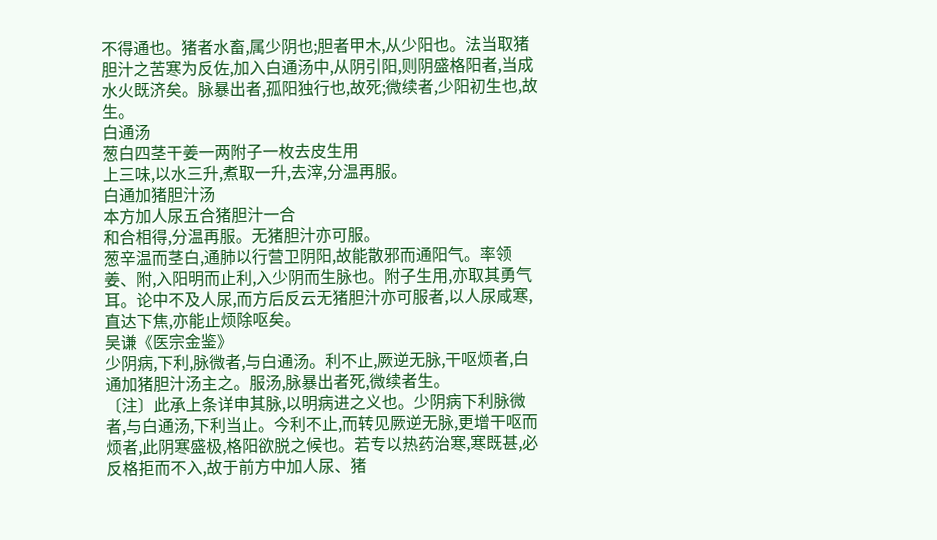不得通也。猪者水畜,属少阴也;胆者甲木,从少阳也。法当取猪胆汁之苦寒为反佐,加入白通汤中,从阴引阳,则阴盛格阳者,当成水火既济矣。脉暴出者,孤阳独行也,故死;微续者,少阳初生也,故生。
白通汤
葱白四茎干姜一两附子一枚去皮生用
上三味,以水三升,煮取一升,去滓,分温再服。
白通加猪胆汁汤
本方加人尿五合猪胆汁一合
和合相得,分温再服。无猪胆汁亦可服。
葱辛温而茎白,通肺以行营卫阴阳,故能散邪而通阳气。率领姜、附,入阳明而止利,入少阴而生脉也。附子生用,亦取其勇气耳。论中不及人尿,而方后反云无猪胆汁亦可服者,以人尿咸寒,直达下焦,亦能止烦除呕矣。
吴谦《医宗金鉴》
少阴病,下利,脉微者,与白通汤。利不止,厥逆无脉,干呕烦者,白通加猪胆汁汤主之。服汤,脉暴出者死,微续者生。
〔注〕此承上条详申其脉,以明病进之义也。少阴病下利脉微者,与白通汤,下利当止。今利不止,而转见厥逆无脉,更增干呕而烦者,此阴寒盛极,格阳欲脱之候也。若专以热药治寒,寒既甚,必反格拒而不入,故于前方中加人尿、猪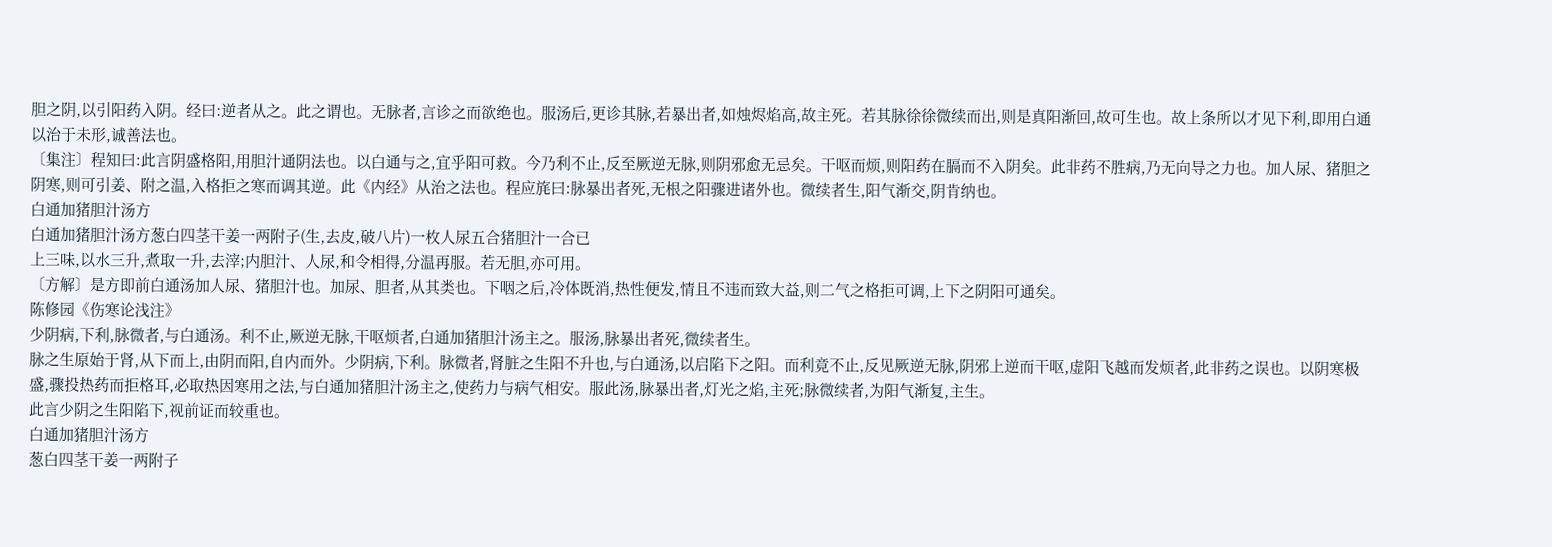胆之阴,以引阳药入阴。经曰:逆者从之。此之谓也。无脉者,言诊之而欲绝也。服汤后,更诊其脉,若暴出者,如烛烬焰高,故主死。若其脉徐徐微续而出,则是真阳渐回,故可生也。故上条所以才见下利,即用白通以治于未形,诚善法也。
〔集注〕程知曰:此言阴盛格阳,用胆汁通阴法也。以白通与之,宜乎阳可救。今乃利不止,反至厥逆无脉,则阴邪愈无忌矣。干呕而烦,则阳药在膈而不入阴矣。此非药不胜病,乃无向导之力也。加人尿、猪胆之阴寒,则可引姜、附之温,入格拒之寒而调其逆。此《内经》从治之法也。程应旄曰:脉暴出者死,无根之阳骤进诸外也。微续者生,阳气渐交,阴肯纳也。
白通加猪胆汁汤方
白通加猪胆汁汤方葱白四茎干姜一两附子(生,去皮,破八片)一枚人尿五合猪胆汁一合已
上三味,以水三升,煮取一升,去滓;内胆汁、人尿,和令相得,分温再服。若无胆,亦可用。
〔方解〕是方即前白通汤加人尿、猪胆汁也。加尿、胆者,从其类也。下咽之后,冷体既消,热性便发,情且不违而致大益,则二气之格拒可调,上下之阴阳可通矣。
陈修园《伤寒论浅注》
少阴病,下利,脉微者,与白通汤。利不止,厥逆无脉,干呕烦者,白通加猪胆汁汤主之。服汤,脉暴出者死,微续者生。
脉之生原始于肾,从下而上,由阴而阳,自内而外。少阴病,下利。脉微者,肾脏之生阳不升也,与白通汤,以启陷下之阳。而利竟不止,反见厥逆无脉,阴邪上逆而干呕,虚阳飞越而发烦者,此非药之误也。以阴寒极盛,骤投热药而拒格耳,必取热因寒用之法,与白通加猪胆汁汤主之,使药力与病气相安。服此汤,脉暴出者,灯光之焰,主死;脉微续者,为阳气渐复,主生。
此言少阴之生阳陷下,视前证而较重也。
白通加猪胆汁汤方
葱白四茎干姜一两附子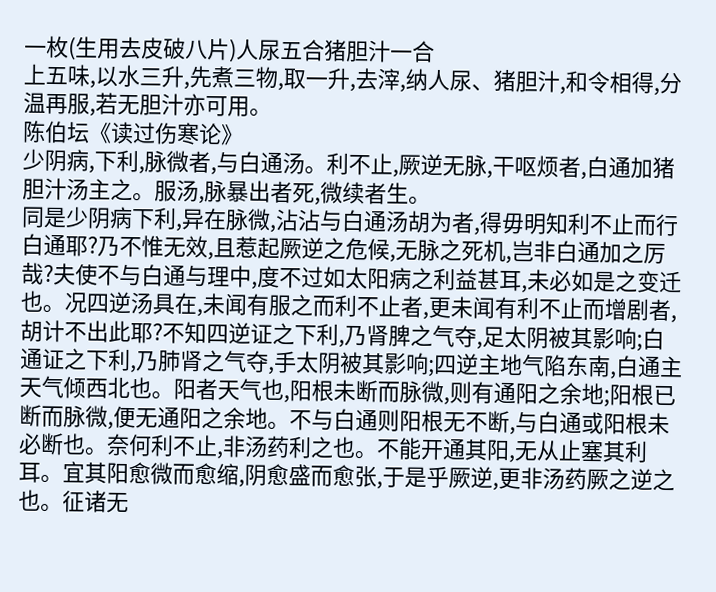一枚(生用去皮破八片)人尿五合猪胆汁一合
上五味,以水三升,先煮三物,取一升,去滓,纳人尿、猪胆汁,和令相得,分温再服,若无胆汁亦可用。
陈伯坛《读过伤寒论》
少阴病,下利,脉微者,与白通汤。利不止,厥逆无脉,干呕烦者,白通加猪胆汁汤主之。服汤,脉暴出者死,微续者生。
同是少阴病下利,异在脉微,沾沾与白通汤胡为者,得毋明知利不止而行白通耶?乃不惟无效,且惹起厥逆之危候,无脉之死机,岂非白通加之厉哉?夫使不与白通与理中,度不过如太阳病之利益甚耳,未必如是之变迁也。况四逆汤具在,未闻有服之而利不止者,更未闻有利不止而增剧者,胡计不出此耶?不知四逆证之下利,乃肾脾之气夺,足太阴被其影响;白通证之下利,乃肺肾之气夺,手太阴被其影响;四逆主地气陷东南,白通主天气倾西北也。阳者天气也,阳根未断而脉微,则有通阳之余地;阳根已断而脉微,便无通阳之余地。不与白通则阳根无不断,与白通或阳根未必断也。奈何利不止,非汤药利之也。不能开通其阳,无从止塞其利耳。宜其阳愈微而愈缩,阴愈盛而愈张,于是乎厥逆,更非汤药厥之逆之也。征诸无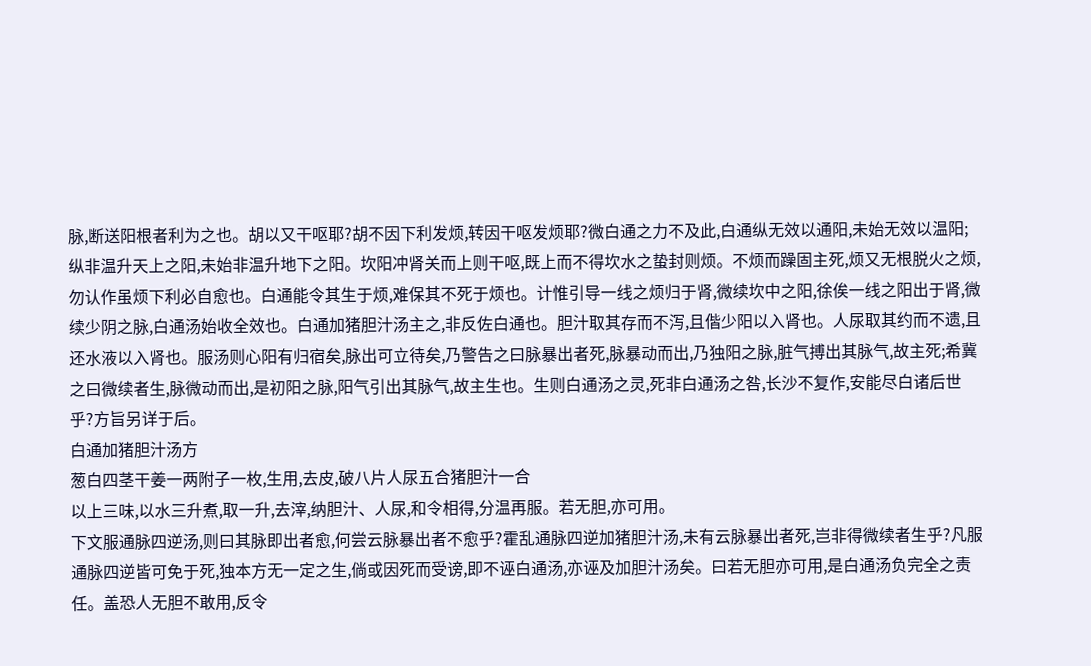脉,断送阳根者利为之也。胡以又干呕耶?胡不因下利发烦,转因干呕发烦耶?微白通之力不及此,白通纵无效以通阳,未始无效以温阳;纵非温升天上之阳,未始非温升地下之阳。坎阳冲肾关而上则干呕,既上而不得坎水之蛰封则烦。不烦而躁固主死,烦又无根脱火之烦,勿认作虽烦下利必自愈也。白通能令其生于烦,难保其不死于烦也。计惟引导一线之烦归于肾,微续坎中之阳,徐俟一线之阳出于肾,微续少阴之脉,白通汤始收全效也。白通加猪胆汁汤主之,非反佐白通也。胆汁取其存而不泻,且偕少阳以入肾也。人尿取其约而不遗,且还水液以入肾也。服汤则心阳有归宿矣,脉出可立待矣,乃警告之曰脉暴出者死,脉暴动而出,乃独阳之脉,脏气搏出其脉气,故主死;希冀之曰微续者生,脉微动而出,是初阳之脉,阳气引出其脉气,故主生也。生则白通汤之灵,死非白通汤之咎,长沙不复作,安能尽白诸后世乎?方旨另详于后。
白通加猪胆汁汤方
葱白四茎干姜一两附子一枚,生用,去皮,破八片人尿五合猪胆汁一合
以上三味,以水三升煮,取一升,去滓,纳胆汁、人尿,和令相得,分温再服。若无胆,亦可用。
下文服通脉四逆汤,则曰其脉即出者愈,何尝云脉暴出者不愈乎?霍乱通脉四逆加猪胆汁汤,未有云脉暴出者死,岂非得微续者生乎?凡服通脉四逆皆可免于死,独本方无一定之生,倘或因死而受谤,即不诬白通汤,亦诬及加胆汁汤矣。曰若无胆亦可用,是白通汤负完全之责任。盖恐人无胆不敢用,反令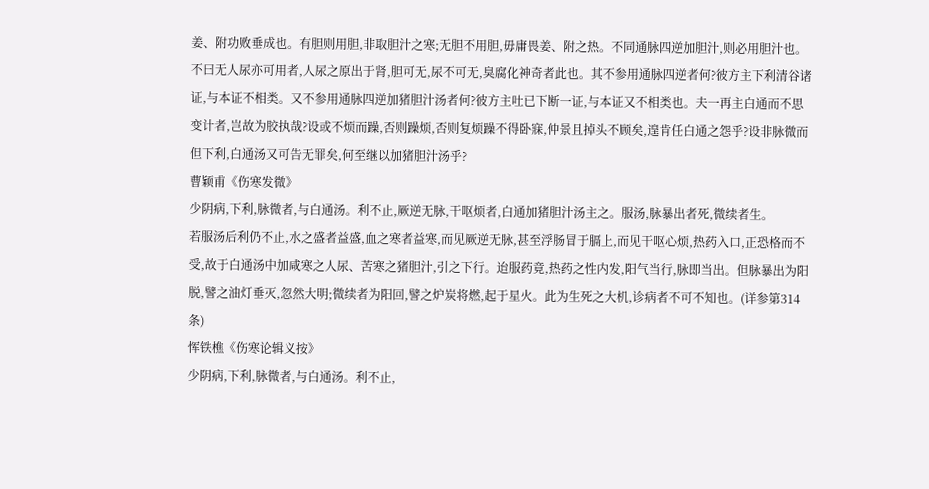姜、附功败垂成也。有胆则用胆,非取胆汁之寒;无胆不用胆,毋庸畏姜、附之热。不同通脉四逆加胆汁,则必用胆汁也。不曰无人尿亦可用者,人尿之原出于肾,胆可无,尿不可无,臭腐化神奇者此也。其不参用通脉四逆者何?彼方主下利清谷诸证,与本证不相类。又不参用通脉四逆加猪胆汁汤者何?彼方主吐已下断一证,与本证又不相类也。夫一再主白通而不思变计者,岂故为胶执哉?设或不烦而躁,否则躁烦,否则复烦躁不得卧寐,仲景且掉头不顾矣,遑肯任白通之怨乎?设非脉微而但下利,白通汤又可告无罪矣,何至继以加猪胆汁汤乎?
曹颖甫《伤寒发微》
少阴病,下利,脉微者,与白通汤。利不止,厥逆无脉,干呕烦者,白通加猪胆汁汤主之。服汤,脉暴出者死,微续者生。
若服汤后利仍不止,水之盛者益盛,血之寒者益寒,而见厥逆无脉,甚至浮肠冒于膈上,而见干呕心烦,热药入口,正恐格而不受,故于白通汤中加咸寒之人尿、苦寒之猪胆汁,引之下行。迨服药竟,热药之性内发,阳气当行,脉即当出。但脉暴出为阳脱,譬之油灯垂灭,忽然大明;微续者为阳回,譬之炉炭将燃,起于星火。此为生死之大机,诊病者不可不知也。(详参第314条)
恽铁樵《伤寒论辑义按》
少阴病,下利,脉微者,与白通汤。利不止,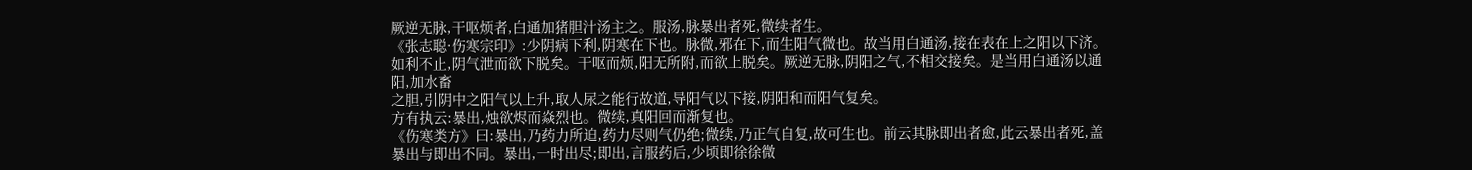厥逆无脉,干呕烦者,白通加猪胆汁汤主之。服汤,脉暴出者死,微续者生。
《张志聪·伤寒宗印》:少阴病下利,阴寒在下也。脉微,邪在下,而生阳气微也。故当用白通汤,接在表在上之阳以下济。如利不止,阴气泄而欲下脱矣。干呕而烦,阳无所附,而欲上脱矣。厥逆无脉,阴阳之气,不相交接矣。是当用白通汤以通阳,加水畜
之胆,引阴中之阳气以上升,取人尿之能行故道,导阳气以下接,阴阳和而阳气复矣。
方有执云:暴出,烛欲烬而焱烈也。微续,真阳回而渐复也。
《伤寒类方》曰:暴出,乃药力所迫,药力尽则气仍绝;微续,乃正气自复,故可生也。前云其脉即出者愈,此云暴出者死,盖暴出与即出不同。暴出,一时出尽;即出,言服药后,少顷即徐徐微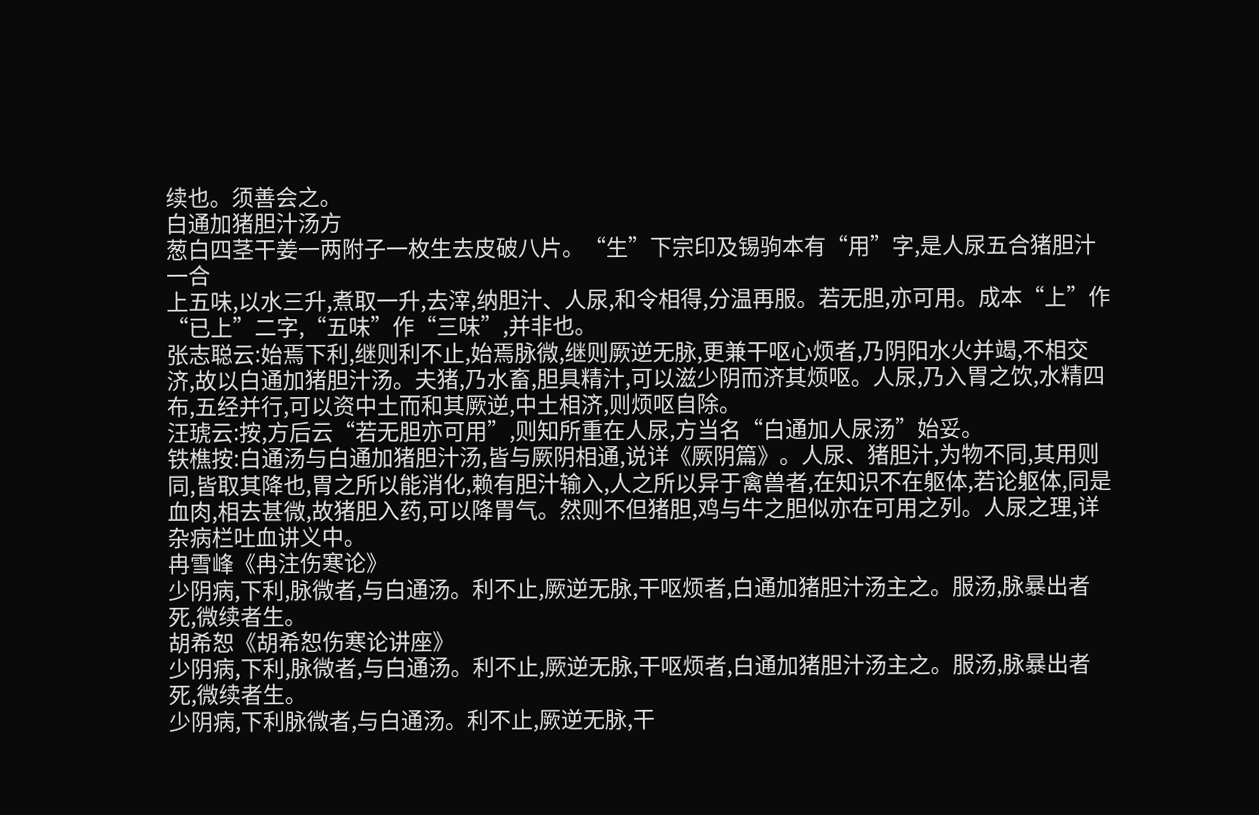续也。须善会之。
白通加猪胆汁汤方
葱白四茎干姜一两附子一枚生去皮破八片。“生”下宗印及锡驹本有“用”字,是人尿五合猪胆汁一合
上五味,以水三升,煮取一升,去滓,纳胆汁、人尿,和令相得,分温再服。若无胆,亦可用。成本“上”作“已上”二字,“五味”作“三味”,并非也。
张志聪云:始焉下利,继则利不止,始焉脉微,继则厥逆无脉,更兼干呕心烦者,乃阴阳水火并竭,不相交济,故以白通加猪胆汁汤。夫猪,乃水畜,胆具精汁,可以滋少阴而济其烦呕。人尿,乃入胃之饮,水精四布,五经并行,可以资中土而和其厥逆,中土相济,则烦呕自除。
汪琥云:按,方后云“若无胆亦可用”,则知所重在人尿,方当名“白通加人尿汤”始妥。
铁樵按:白通汤与白通加猪胆汁汤,皆与厥阴相通,说详《厥阴篇》。人尿、猪胆汁,为物不同,其用则同,皆取其降也,胃之所以能消化,赖有胆汁输入,人之所以异于禽兽者,在知识不在躯体,若论躯体,同是血肉,相去甚微,故猪胆入药,可以降胃气。然则不但猪胆,鸡与牛之胆似亦在可用之列。人尿之理,详杂病栏吐血讲义中。
冉雪峰《冉注伤寒论》
少阴病,下利,脉微者,与白通汤。利不止,厥逆无脉,干呕烦者,白通加猪胆汁汤主之。服汤,脉暴出者死,微续者生。
胡希恕《胡希恕伤寒论讲座》
少阴病,下利,脉微者,与白通汤。利不止,厥逆无脉,干呕烦者,白通加猪胆汁汤主之。服汤,脉暴出者死,微续者生。
少阴病,下利脉微者,与白通汤。利不止,厥逆无脉,干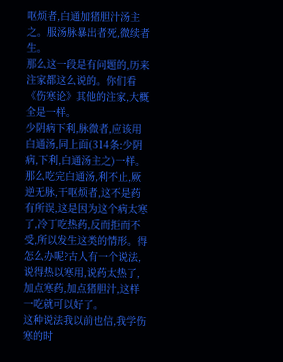呕烦者,白通加猪胆汁汤主之。服汤脉暴出者死,微续者生。
那么这一段是有问题的,历来注家都这么说的。你们看《伤寒论》其他的注家,大概全是一样。
少阴病下利,脉微者,应该用白通汤,同上面(314条:少阴病,下利,白通汤主之)一样。
那么吃完白通汤,利不止,厥逆无脉,干呕烦者,这不是药有所误,这是因为这个病太寒了,冷丁吃热药,反而拒而不受,所以发生这类的情形。得怎么办呢?古人有一个说法,说得热以寒用,说药太热了,加点寒药,加点猪胆汁,这样一吃就可以好了。
这种说法我以前也信,我学伤寒的时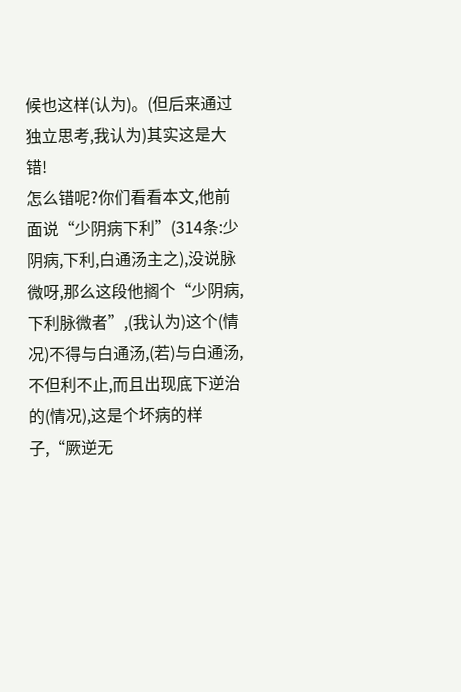候也这样(认为)。(但后来通过独立思考,我认为)其实这是大错!
怎么错呢?你们看看本文,他前面说“少阴病下利”(314条:少阴病,下利,白通汤主之),没说脉微呀,那么这段他搁个“少阴病,下利脉微者”,(我认为)这个(情况)不得与白通汤,(若)与白通汤,不但利不止,而且出现底下逆治的(情况),这是个坏病的样子,“厥逆无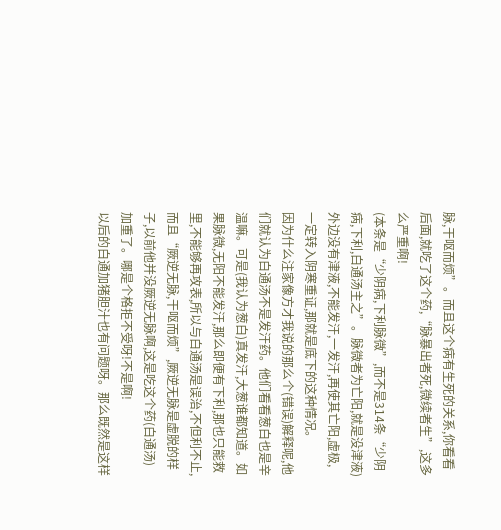脉,干呕而烦”。而且这个病有生死的关系,你看看后面,就吃了这个药,“脉暴出者死,微续者生”,这多么严重啊!
(本条是“少阴病,下利脉微”,而不是314条“少阴病,下利,白通汤主之”。脉微者为亡阳,就是没津液)外边没有津液,不能发汗,一发汗,再使其亡阳,虚极,一定转入阴寒重证,那就是底下的这种情况。
因为什么注家像方才我说的那么个(错误)解释呢,他们就认为白通汤不是发汗药。他们看看葱白也是辛温嘛。可是(我认为葱白)真发汗,大葱谁都知道。如果脉微,无阳不能发汗,那么即便有下利,那也只能救里,不能够再攻表,所以与白通汤是误治,不但利不止,而且“厥逆无脉,干呕而烦”,厥逆无脉是虚脱的样子,以前他并没厥逆无脉啊,这是吃这个药(白通汤)加重了。哪是个格拒不受呀!不是啊!
以后的白通加猪胆汁也有问题呀。那么既然是这样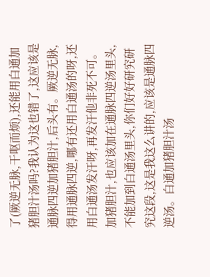了(厥逆无脉,干呕而烦),还能用白通加猪胆汁汤吗?我认为这也错了,这应该是通脉四逆加猪胆汁,后头有。厥逆无脉,得用通脉四逆,哪有还用白通汤的呀,还用白通汤发汗呀,再发汗他非死不可。加猪胆汁,也应该加在通脉四逆汤里头,不能加到白通汤里头,你们好好研究研究这段,这是我这么讲的,应该是通脉四逆汤。白通加猪胆汁汤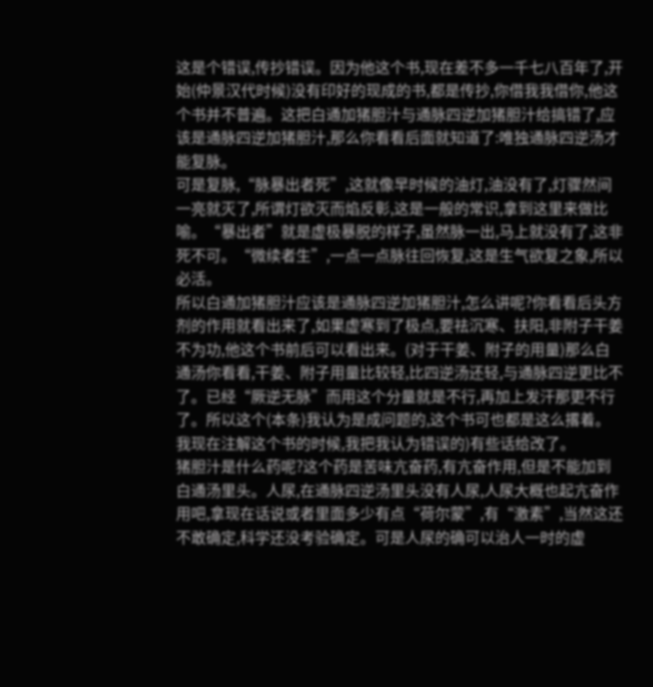这是个错误,传抄错误。因为他这个书,现在差不多一千七八百年了,开始(仲景汉代时候)没有印好的现成的书,都是传抄,你借我我借你,他这个书并不普遍。这把白通加猪胆汁与通脉四逆加猪胆汁给搞错了,应该是通脉四逆加猪胆汁,那么你看看后面就知道了:唯独通脉四逆汤才能复脉。
可是复脉,“脉暴出者死”,这就像早时候的油灯,油没有了,灯骤然间一亮就灭了,所谓灯欲灭而焰反彰,这是一般的常识,拿到这里来做比喻。“暴出者”就是虚极暴脱的样子,虽然脉一出,马上就没有了,这非死不可。“微续者生”,一点一点脉往回恢复,这是生气欲复之象,所以必活。
所以白通加猪胆汁应该是通脉四逆加猪胆汁,怎么讲呢?你看看后头方剂的作用就看出来了,如果虚寒到了极点,要祛沉寒、扶阳,非附子干姜不为功,他这个书前后可以看出来。(对于干姜、附子的用量)那么白通汤你看看,干姜、附子用量比较轻,比四逆汤还轻,与通脉四逆更比不了。已经“厥逆无脉”而用这个分量就是不行,再加上发汗那更不行了。所以这个(本条)我认为是成问题的,这个书可也都是这么撂着。我现在注解这个书的时候,我把我认为错误的)有些话给改了。
猪胆汁是什么药呢?这个药是苦味亢奋药,有亢奋作用,但是不能加到白通汤里头。人尿,在通脉四逆汤里头没有人尿,人尿大概也起亢奋作用吧,拿现在话说或者里面多少有点“荷尔蒙”,有“激素”,当然这还不敢确定,科学还没考验确定。可是人尿的确可以治人一时的虚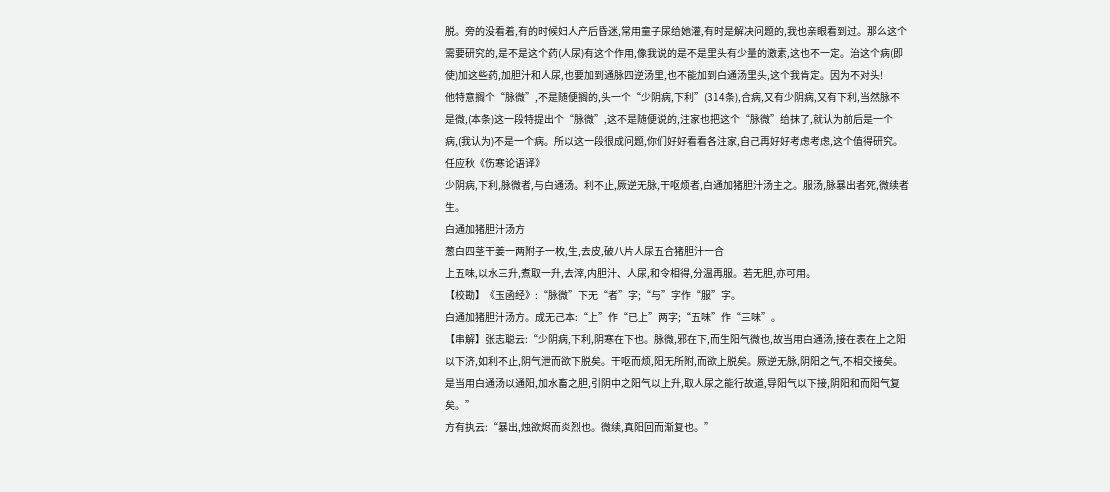脱。旁的没看着,有的时候妇人产后昏迷,常用童子尿给她灌,有时是解决问题的,我也亲眼看到过。那么这个需要研究的,是不是这个药(人尿)有这个作用,像我说的是不是里头有少量的激素,这也不一定。治这个病(即使)加这些药,加胆汁和人尿,也要加到通脉四逆汤里,也不能加到白通汤里头,这个我肯定。因为不对头!
他特意搁个“脉微”,不是随便搁的,头一个“少阴病,下利”(314条),合病,又有少阴病,又有下利,当然脉不是微,(本条)这一段特提出个“脉微”,这不是随便说的,注家也把这个“脉微”给抹了,就认为前后是一个病,(我认为)不是一个病。所以这一段很成问题,你们好好看看各注家,自己再好好考虑考虑,这个值得研究。
任应秋《伤寒论语译》
少阴病,下利,脉微者,与白通汤。利不止,厥逆无脉,干呕烦者,白通加猪胆汁汤主之。服汤,脉暴出者死,微续者生。
白通加猪胆汁汤方
葱白四茎干姜一两附子一枚,生,去皮,破八片人尿五合猪胆汁一合
上五味,以水三升,煮取一升,去滓,内胆汁、人尿,和令相得,分温再服。若无胆,亦可用。
【校勘】《玉函经》:“脉微”下无“者”字;“与”字作“服”字。
白通加猪胆汁汤方。成无己本:“上”作“已上”两字;“五味”作“三味”。
【串解】张志聪云:“少阴病,下利,阴寒在下也。脉微,邪在下,而生阳气微也,故当用白通汤,接在表在上之阳以下济,如利不止,阴气泄而欲下脱矣。干呕而烦,阳无所附,而欲上脱矣。厥逆无脉,阴阳之气,不相交接矣。是当用白通汤以通阳,加水畜之胆,引阴中之阳气以上升,取人尿之能行故道,导阳气以下接,阴阳和而阳气复矣。”
方有执云:“暴出,烛欲烬而炎烈也。微续,真阳回而渐复也。”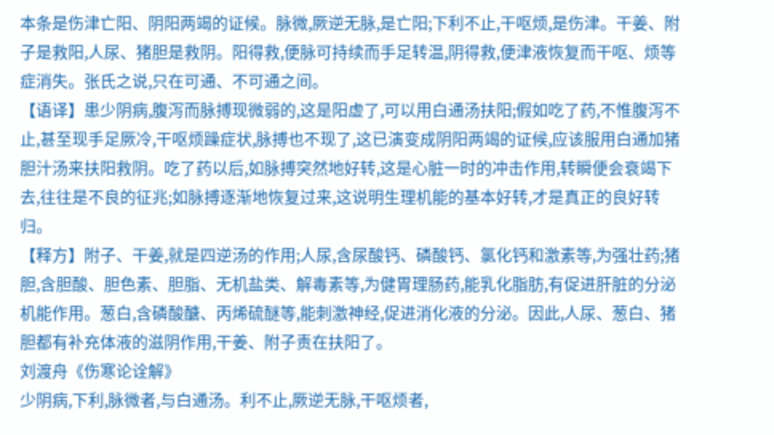本条是伤津亡阳、阴阳两竭的证候。脉微,厥逆无脉,是亡阳;下利不止,干呕烦,是伤津。干姜、附子是救阳,人尿、猪胆是救阴。阳得救,便脉可持续而手足转温,阴得救,便津液恢复而干呕、烦等症消失。张氏之说,只在可通、不可通之间。
【语译】患少阴病,腹泻而脉搏现微弱的,这是阳虚了,可以用白通汤扶阳;假如吃了药,不惟腹泻不止,甚至现手足厥冷,干呕烦躁症状,脉搏也不现了,这已演变成阴阳两竭的证候,应该服用白通加猪胆汁汤来扶阳救阴。吃了药以后,如脉搏突然地好转,这是心脏一时的冲击作用,转瞬便会衰竭下去,往往是不良的征兆;如脉搏逐渐地恢复过来,这说明生理机能的基本好转,才是真正的良好转归。
【释方】附子、干姜,就是四逆汤的作用;人尿,含尿酸钙、磷酸钙、氯化钙和激素等,为强壮药;猪胆,含胆酸、胆色素、胆脂、无机盐类、解毒素等,为健胃理肠药,能乳化脂肪,有促进肝脏的分泌机能作用。葱白,含磷酸醣、丙烯硫醚等,能刺激神经,促进消化液的分泌。因此,人尿、葱白、猪胆都有补充体液的滋阴作用,干姜、附子责在扶阳了。
刘渡舟《伤寒论诠解》
少阴病,下利,脉微者,与白通汤。利不止,厥逆无脉,干呕烦者,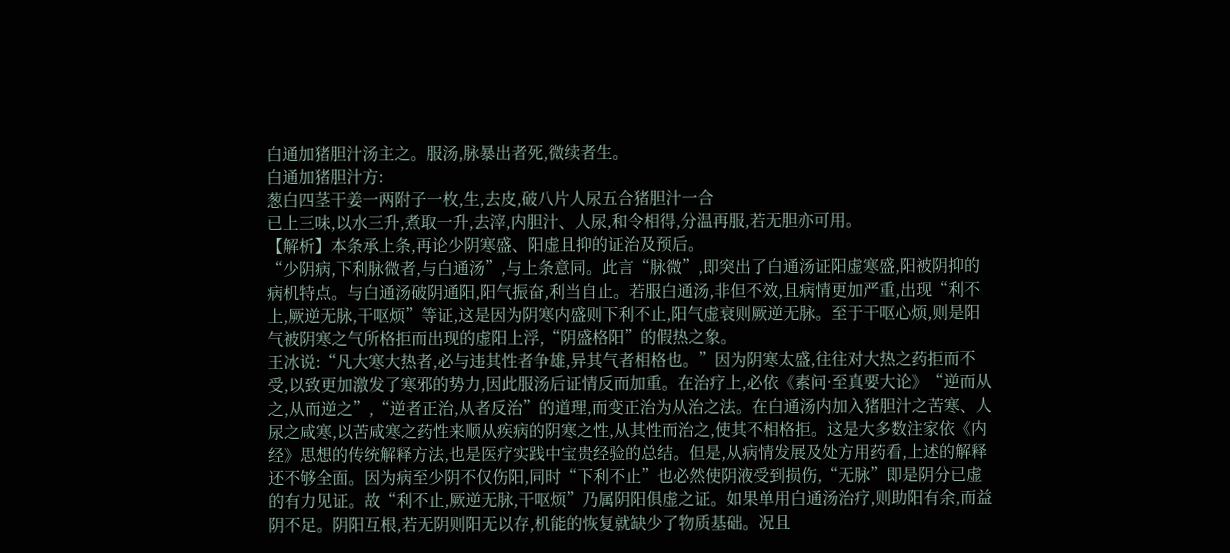白通加猪胆汁汤主之。服汤,脉暴出者死,微续者生。
白通加猪胆汁方:
葱白四茎干姜一两附子一枚,生,去皮,破八片人尿五合猪胆汁一合
已上三味,以水三升,煮取一升,去滓,内胆汁、人尿,和令相得,分温再服,若无胆亦可用。
【解析】本条承上条,再论少阴寒盛、阳虚且抑的证治及预后。
“少阴病,下利脉微者,与白通汤”,与上条意同。此言“脉微”,即突出了白通汤证阳虚寒盛,阳被阴抑的病机特点。与白通汤破阴通阳,阳气振奋,利当自止。若服白通汤,非但不效,且病情更加严重,出现“利不上,厥逆无脉,干呕烦”等证,这是因为阴寒内盛则下利不止,阳气虚衰则厥逆无脉。至于干呕心烦,则是阳气被阴寒之气所格拒而出现的虚阳上浮,“阴盛格阳”的假热之象。
王冰说:“凡大寒大热者,必与违其性者争雄,异其气者相格也。”因为阴寒太盛,往往对大热之药拒而不受,以致更加激发了寒邪的势力,因此服汤后证情反而加重。在治疗上,必依《素问·至真要大论》“逆而从之,从而逆之”,“逆者正治,从者反治”的道理,而变正治为从治之法。在白通汤内加入猪胆汁之苦寒、人尿之咸寒,以苦咸寒之药性来顺从疾病的阴寒之性,从其性而治之,使其不相格拒。这是大多数注家依《内经》思想的传统解释方法,也是医疗实践中宝贵经验的总结。但是,从病情发展及处方用药看,上述的解释还不够全面。因为病至少阴不仅伤阳,同时“下利不止”也必然使阴液受到损伤,“无脉”即是阴分已虚的有力见证。故“利不止,厥逆无脉,干呕烦”乃属阴阳俱虚之证。如果单用白通汤治疗,则助阳有余,而益阴不足。阴阳互根,若无阴则阳无以存,机能的恢复就缺少了物质基础。况且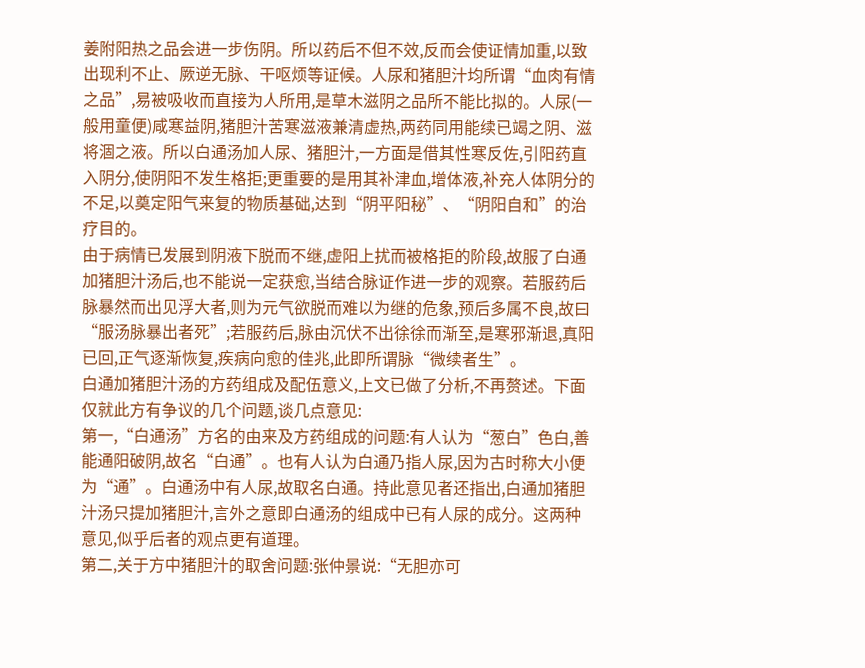姜附阳热之品会进一步伤阴。所以药后不但不效,反而会使证情加重,以致出现利不止、厥逆无脉、干呕烦等证候。人尿和猪胆汁均所谓“血肉有情之品”,易被吸收而直接为人所用,是草木滋阴之品所不能比拟的。人尿(一般用童便)咸寒益阴,猪胆汁苦寒滋液兼清虚热,两药同用能续已竭之阴、滋将涸之液。所以白通汤加人尿、猪胆汁,一方面是借其性寒反佐,引阳药直入阴分,使阴阳不发生格拒;更重要的是用其补津血,增体液,补充人体阴分的不足,以奠定阳气来复的物质基础,达到“阴平阳秘”、“阴阳自和”的治疗目的。
由于病情已发展到阴液下脱而不继,虚阳上扰而被格拒的阶段,故服了白通加猪胆汁汤后,也不能说一定获愈,当结合脉证作进一步的观察。若服药后脉暴然而出见浮大者,则为元气欲脱而难以为继的危象,预后多属不良,故曰“服汤脉暴出者死”;若服药后,脉由沉伏不出徐徐而渐至,是寒邪渐退,真阳已回,正气逐渐恢复,疾病向愈的佳兆,此即所谓脉“微续者生”。
白通加猪胆汁汤的方药组成及配伍意义,上文已做了分析,不再赘述。下面仅就此方有争议的几个问题,谈几点意见:
第一,“白通汤”方名的由来及方药组成的问题:有人认为“葱白”色白,善能通阳破阴,故名“白通”。也有人认为白通乃指人尿,因为古时称大小便为“通”。白通汤中有人尿,故取名白通。持此意见者还指出,白通加猪胆汁汤只提加猪胆汁,言外之意即白通汤的组成中已有人尿的成分。这两种意见,似乎后者的观点更有道理。
第二,关于方中猪胆汁的取舍问题:张仲景说:“无胆亦可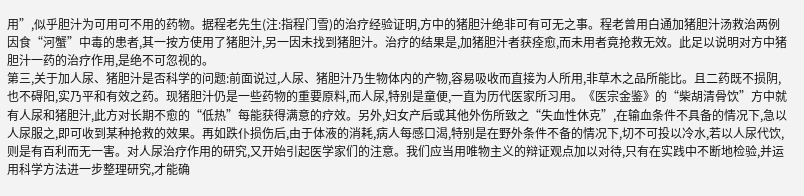用”,似乎胆汁为可用可不用的药物。据程老先生(注:指程门雪)的治疗经验证明,方中的猪胆汁绝非可有可无之事。程老曾用白通加猪胆汁汤救治两例因食“河蟹”中毒的患者,其一按方使用了猪胆汁,另一因未找到猪胆汁。治疗的结果是,加猪胆汁者获痊愈,而未用者竟抢救无效。此足以说明对方中猪胆汁一药的治疗作用,是绝不可忽视的。
第三,关于加人尿、猪胆汁是否科学的问题:前面说过,人尿、猪胆汁乃生物体内的产物,容易吸收而直接为人所用,非草木之品所能比。且二药既不损阴,也不碍阳,实乃平和有效之药。现猪胆汁仍是一些药物的重要原料,而人尿,特别是童便,一直为历代医家所习用。《医宗金鉴》的“柴胡清骨饮”方中就有人尿和猪胆汁,此方对长期不愈的“低热”每能获得满意的疗效。另外,妇女产后或其他外伤所致之“失血性休克”,在输血条件不具备的情况下,急以人尿服之,即可收到某种抢救的效果。再如跌仆损伤后,由于体液的消耗,病人每感口渴,特别是在野外条件不备的情况下,切不可投以冷水,若以人尿代饮,则是有百利而无一害。对人尿治疗作用的研究,又开始引起医学家们的注意。我们应当用唯物主义的辩证观点加以对待,只有在实践中不断地检验,并运用科学方法进一步整理研究,才能确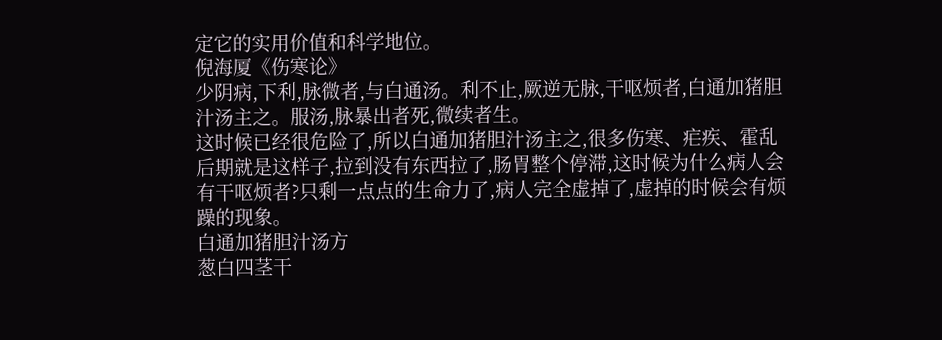定它的实用价值和科学地位。
倪海厦《伤寒论》
少阴病,下利,脉微者,与白通汤。利不止,厥逆无脉,干呕烦者,白通加猪胆汁汤主之。服汤,脉暴出者死,微续者生。
这时候已经很危险了,所以白通加猪胆汁汤主之,很多伤寒、疟疾、霍乱后期就是这样子,拉到没有东西拉了,肠胃整个停滞,这时候为什么病人会有干呕烦者?只剩一点点的生命力了,病人完全虚掉了,虚掉的时候会有烦躁的现象。
白通加猪胆汁汤方
葱白四茎干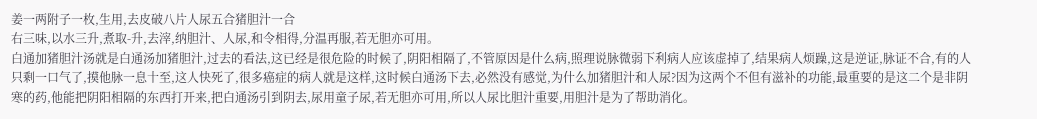姜一两附子一枚,生用,去皮破八片人尿五合猪胆汁一合
右三味,以水三升,煮取-升,去滓,纳胆汁、人尿,和令相得,分温再服,若无胆亦可用。
白通加猪胆汁汤就是白通汤加猪胆汁,过去的看法,这已经是很危险的时候了,阴阳相隔了,不管原因是什么病,照理说脉微弱下利病人应该虚掉了,结果病人烦躁,这是逆证,脉证不合,有的人只剩一口气了,摸他脉一息十至,这人快死了,很多癌症的病人就是这样,这时候白通汤下去,必然没有感觉,为什么加猪胆汁和人尿?因为这两个不但有滋补的功能,最重要的是这二个是非阴寒的药,他能把阴阳相隔的东西打开来,把白通汤引到阴去,尿用童子尿,若无胆亦可用,所以人尿比胆汁重要,用胆汁是为了帮助消化。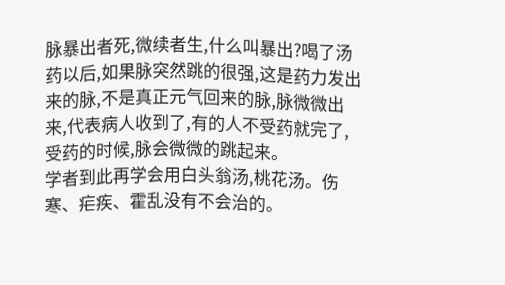脉暴出者死,微续者生,什么叫暴出?喝了汤药以后,如果脉突然跳的很强,这是药力发出来的脉,不是真正元气回来的脉,脉微微出来,代表病人收到了,有的人不受药就完了,受药的时候,脉会微微的跳起来。
学者到此再学会用白头翁汤,桃花汤。伤寒、疟疾、霍乱没有不会治的。